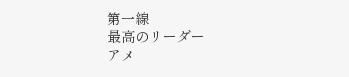第一線
最高のリーダー
アメ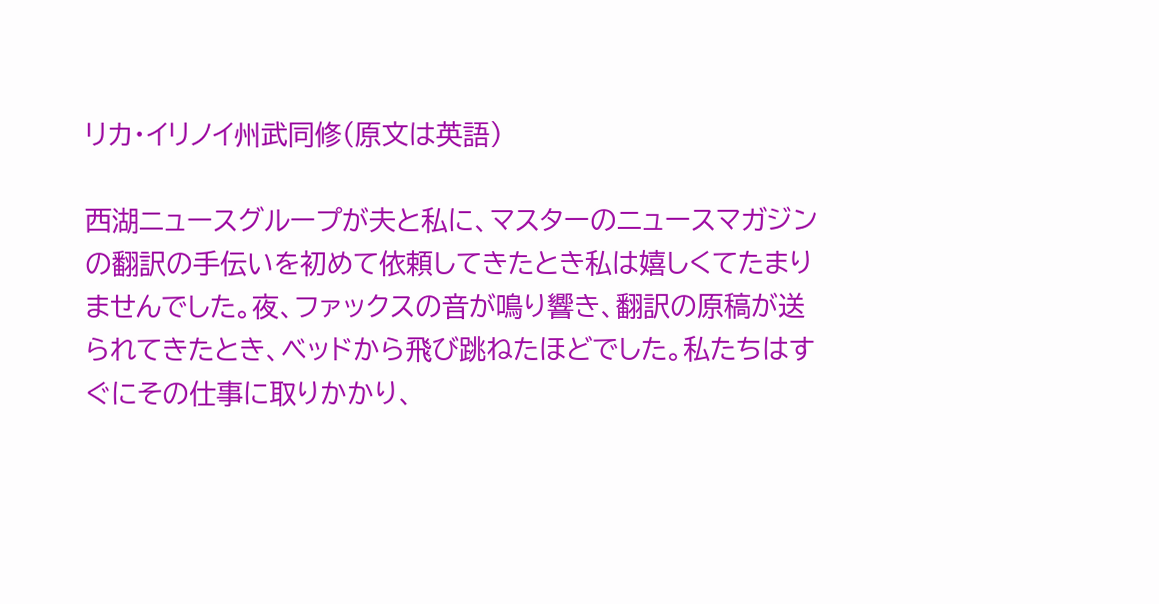リカ・イリノイ州武同修(原文は英語)

西湖ニュースグループが夫と私に、マスターのニュースマガジンの翻訳の手伝いを初めて依頼してきたとき私は嬉しくてたまりませんでした。夜、ファックスの音が鳴り響き、翻訳の原稿が送られてきたとき、ベッドから飛び跳ねたほどでした。私たちはすぐにその仕事に取りかかり、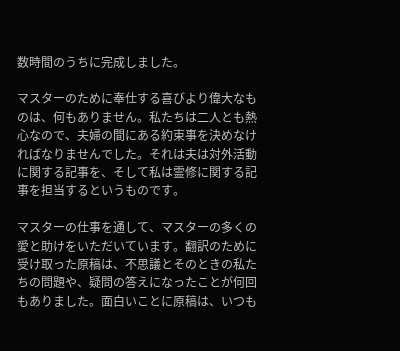数時間のうちに完成しました。

マスターのために奉仕する喜びより偉大なものは、何もありません。私たちは二人とも熱心なので、夫婦の間にある約束事を決めなければなりませんでした。それは夫は対外活動に関する記事を、そして私は霊修に関する記事を担当するというものです。

マスターの仕事を通して、マスターの多くの愛と助けをいただいています。翻訳のために受け取った原稿は、不思議とそのときの私たちの問題や、疑問の答えになったことが何回もありました。面白いことに原稿は、いつも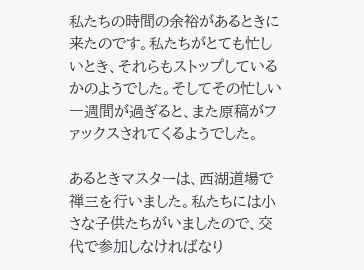私たちの時間の余裕があるときに来たのです。私たちがとても忙しいとき、それらもストップしているかのようでした。そしてその忙しい一週間が過ぎると、また原稿がファックスされてくるようでした。

あるときマスターは、西湖道場で禅三を行いました。私たちには小さな子供たちがいましたので、交代で参加しなければなり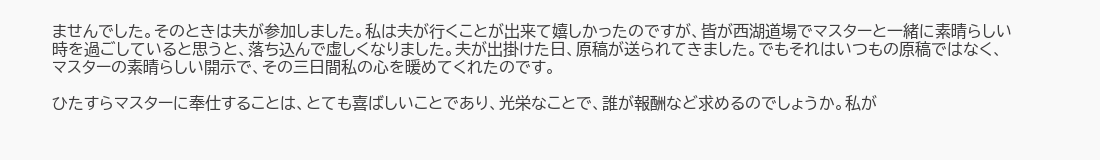ませんでした。そのときは夫が参加しました。私は夫が行くことが出来て嬉しかったのですが、皆が西湖道場でマスターと一緒に素晴らしい時を過ごしていると思うと、落ち込んで虚しくなりました。夫が出掛けた日、原稿が送られてきました。でもそれはいつもの原稿ではなく、マスターの素晴らしい開示で、その三日間私の心を暖めてくれたのです。

ひたすらマスターに奉仕することは、とても喜ばしいことであり、光栄なことで、誰が報酬など求めるのでしょうか。私が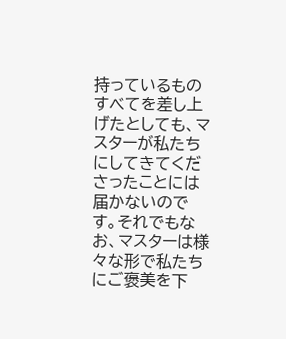持っているものすべてを差し上げたとしても、マスターが私たちにしてきてくださったことには届かないのです。それでもなお、マスターは様々な形で私たちにご褒美を下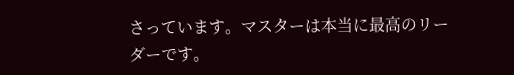さっています。マスターは本当に最高のリーダーです。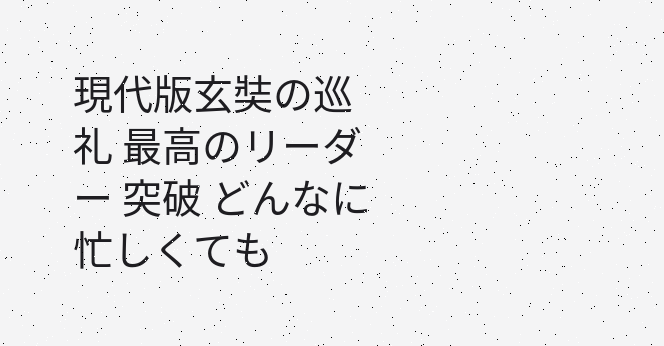現代版玄奘の巡礼 最高のリーダー 突破 どんなに忙しくても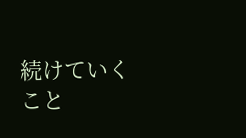続けていくこと